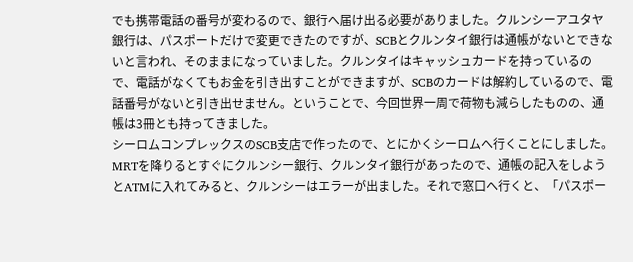でも携帯電話の番号が変わるので、銀行へ届け出る必要がありました。クルンシーアユタヤ銀行は、パスポートだけで変更できたのですが、SCBとクルンタイ銀行は通帳がないとできないと言われ、そのままになっていました。クルンタイはキャッシュカードを持っているので、電話がなくてもお金を引き出すことができますが、SCBのカードは解約しているので、電話番号がないと引き出せません。ということで、今回世界一周で荷物も減らしたものの、通帳は3冊とも持ってきました。
シーロムコンプレックスのSCB支店で作ったので、とにかくシーロムへ行くことにしました。MRTを降りるとすぐにクルンシー銀行、クルンタイ銀行があったので、通帳の記入をしようとATMに入れてみると、クルンシーはエラーが出ました。それで窓口へ行くと、「パスポー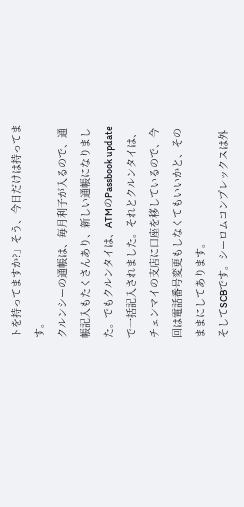トを持ってますか?」そう、今日だけは持ってます。
クルンシーの通帳は、毎月利子が入るので、通帳記入もたくさんあり、新しい通帳になりました。でもクルンタイは、ATMのPassbook updateで一括記入されました。それとクルンタイは、チェンマイの支店に口座を移しているので、今回は電話番号変更もしなくてもいいかと、そのままにしてあります。
そしてSCBです。シーロムコンプレックスは外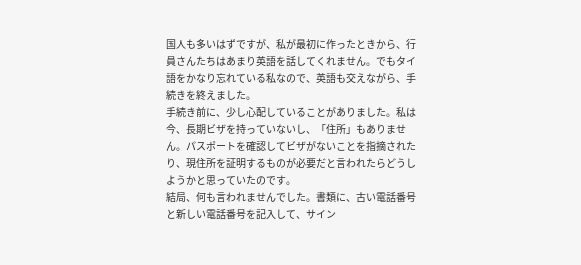国人も多いはずですが、私が最初に作ったときから、行員さんたちはあまり英語を話してくれません。でもタイ語をかなり忘れている私なので、英語も交えながら、手続きを終えました。
手続き前に、少し心配していることがありました。私は今、長期ビザを持っていないし、「住所」もありません。パスポートを確認してビザがないことを指摘されたり、現住所を証明するものが必要だと言われたらどうしようかと思っていたのです。
結局、何も言われませんでした。書類に、古い電話番号と新しい電話番号を記入して、サイン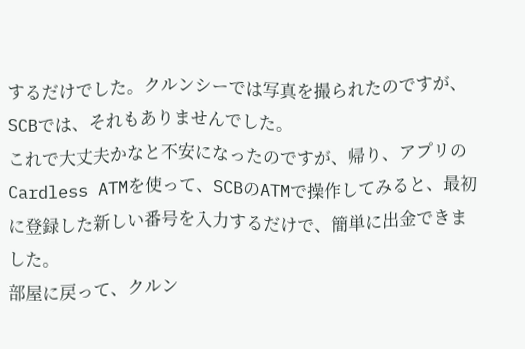するだけでした。クルンシーでは写真を撮られたのですが、SCBでは、それもありませんでした。
これで大丈夫かなと不安になったのですが、帰り、アプリのCardless ATMを使って、SCBのATMで操作してみると、最初に登録した新しい番号を入力するだけで、簡単に出金できました。
部屋に戻って、クルン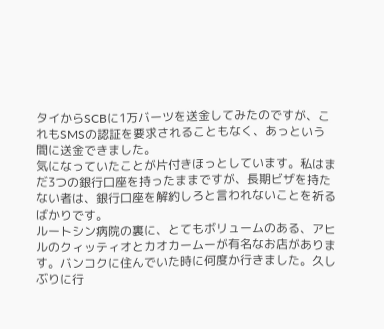タイからSCBに1万バーツを送金してみたのですが、これもSMSの認証を要求されることもなく、あっという間に送金できました。
気になっていたことが片付きほっとしています。私はまだ3つの銀行口座を持ったままですが、長期ビザを持たない者は、銀行口座を解約しろと言われないことを祈るばかりです。
ルートシン病院の裏に、とてもボリュームのある、アヒルのクィッティオとカオカームーが有名なお店があります。バンコクに住んでいた時に何度か行きました。久しぶりに行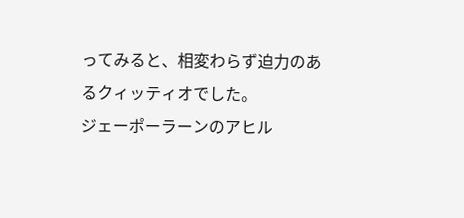ってみると、相変わらず迫力のあるクィッティオでした。
ジェーポーラーンのアヒル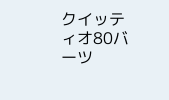クイッティオ80バーツ